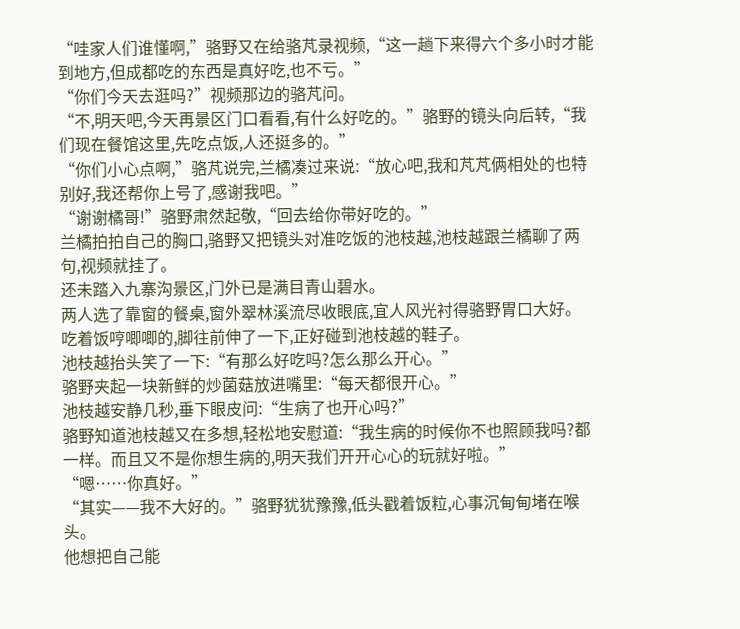“哇家人们谁懂啊,”骆野又在给骆芃录视频,“这一趟下来得六个多小时才能到地方,但成都吃的东西是真好吃,也不亏。”
“你们今天去逛吗?”视频那边的骆芃问。
“不,明天吧,今天再景区门口看看,有什么好吃的。”骆野的镜头向后转,“我们现在餐馆这里,先吃点饭,人还挺多的。”
“你们小心点啊,”骆芃说完,兰橘凑过来说:“放心吧,我和芃芃俩相处的也特别好,我还帮你上号了,感谢我吧。”
“谢谢橘哥!”骆野肃然起敬,“回去给你带好吃的。”
兰橘拍拍自己的胸口,骆野又把镜头对准吃饭的池枝越,池枝越跟兰橘聊了两句,视频就挂了。
还未踏入九寨沟景区,门外已是满目青山碧水。
两人选了靠窗的餐桌,窗外翠林溪流尽收眼底,宜人风光衬得骆野胃口大好。
吃着饭哼唧唧的,脚往前伸了一下,正好碰到池枝越的鞋子。
池枝越抬头笑了一下:“有那么好吃吗?怎么那么开心。”
骆野夹起一块新鲜的炒菌菇放进嘴里:“每天都很开心。”
池枝越安静几秒,垂下眼皮问:“生病了也开心吗?”
骆野知道池枝越又在多想,轻松地安慰道:“我生病的时候你不也照顾我吗?都一样。而且又不是你想生病的,明天我们开开心心的玩就好啦。”
“嗯……你真好。”
“其实——我不大好的。”骆野犹犹豫豫,低头戳着饭粒,心事沉甸甸堵在喉头。
他想把自己能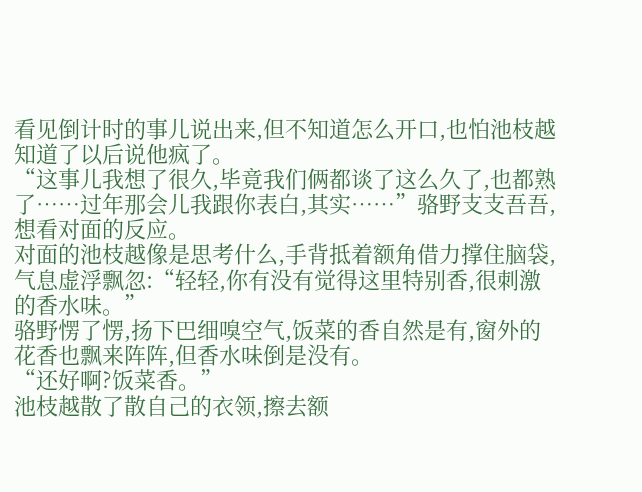看见倒计时的事儿说出来,但不知道怎么开口,也怕池枝越知道了以后说他疯了。
“这事儿我想了很久,毕竟我们俩都谈了这么久了,也都熟了……过年那会儿我跟你表白,其实……”骆野支支吾吾,想看对面的反应。
对面的池枝越像是思考什么,手背抵着额角借力撑住脑袋,气息虚浮飘忽:“轻轻,你有没有觉得这里特别香,很刺激的香水味。”
骆野愣了愣,扬下巴细嗅空气,饭菜的香自然是有,窗外的花香也飘来阵阵,但香水味倒是没有。
“还好啊?饭菜香。”
池枝越散了散自己的衣领,擦去额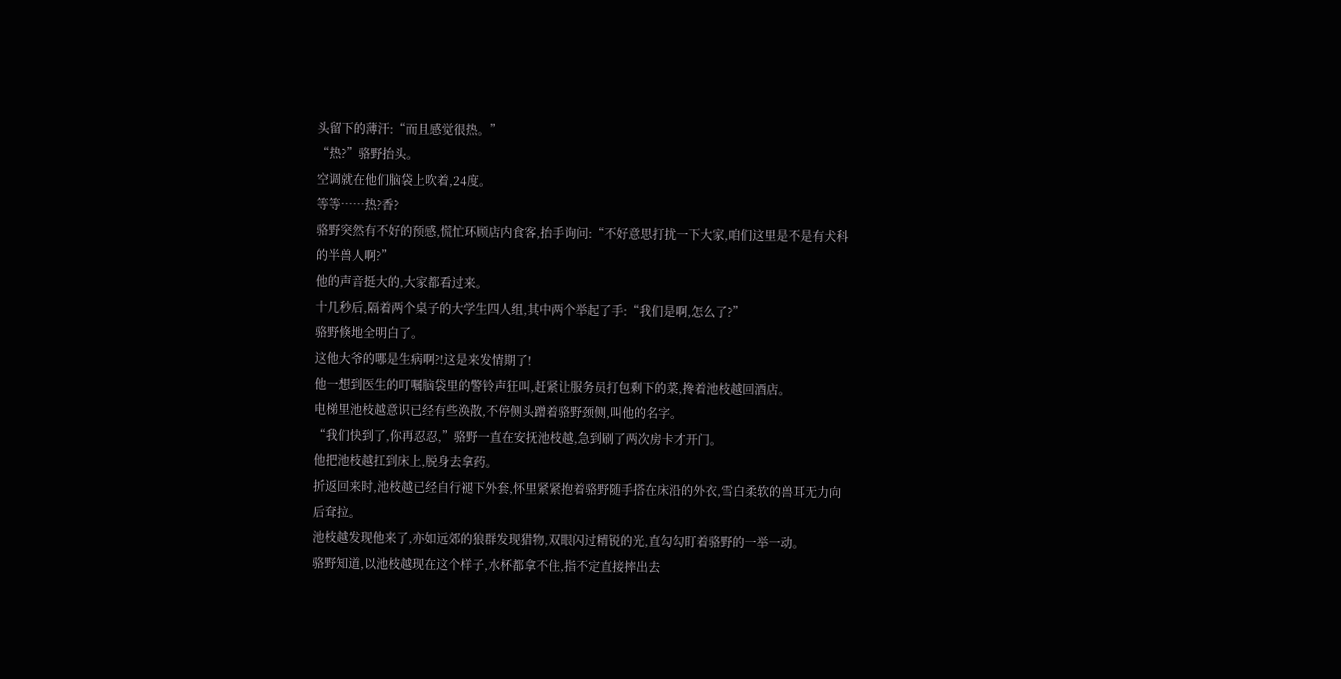头留下的薄汗:“而且感觉很热。”
“热?”骆野抬头。
空调就在他们脑袋上吹着,24度。
等等……热?香?
骆野突然有不好的预感,慌忙环顾店内食客,抬手询问:“不好意思打扰一下大家,咱们这里是不是有犬科的半兽人啊?”
他的声音挺大的,大家都看过来。
十几秒后,隔着两个桌子的大学生四人组,其中两个举起了手:“我们是啊,怎么了?”
骆野倏地全明白了。
这他大爷的哪是生病啊?!这是来发情期了!
他一想到医生的叮嘱脑袋里的警铃声狂叫,赶紧让服务员打包剩下的菜,搀着池枝越回酒店。
电梯里池枝越意识已经有些涣散,不停侧头蹭着骆野颈侧,叫他的名字。
“我们快到了,你再忍忍,”骆野一直在安抚池枝越,急到刷了两次房卡才开门。
他把池枝越扛到床上,脱身去拿药。
折返回来时,池枝越已经自行褪下外套,怀里紧紧抱着骆野随手搭在床沿的外衣,雪白柔软的兽耳无力向后耷拉。
池枝越发现他来了,亦如远郊的狼群发现猎物,双眼闪过精锐的光,直勾勾盯着骆野的一举一动。
骆野知道,以池枝越现在这个样子,水杯都拿不住,指不定直接摔出去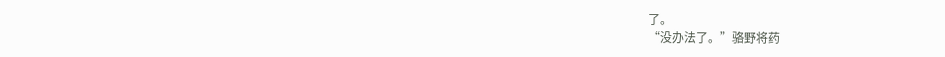了。
“没办法了。”骆野将药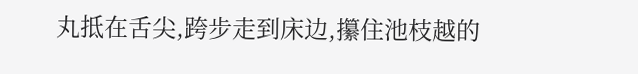丸抵在舌尖,跨步走到床边,攥住池枝越的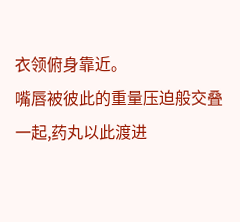衣领俯身靠近。
嘴唇被彼此的重量压迫般交叠一起,药丸以此渡进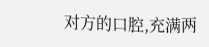对方的口腔,充满两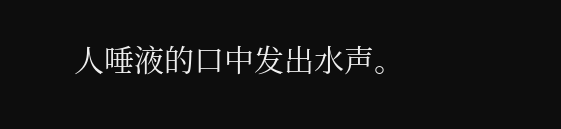人唾液的口中发出水声。